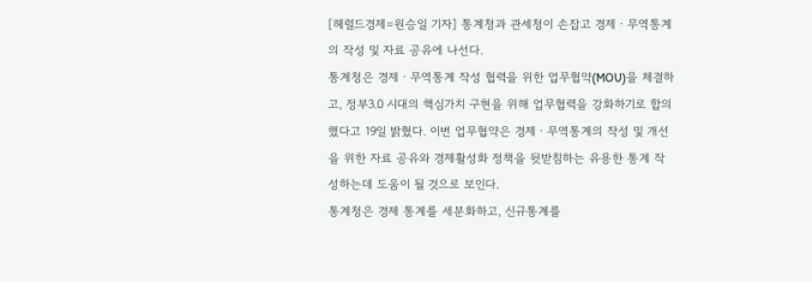[헤럴드경제=원승일 기자] 통계청과 관세청이 손잡고 경제ㆍ무역통계의 작성 및 자료 공유에 나선다.
통계청은 경제ㆍ무역통계 작성 협력을 위한 업무협약(MOU)을 체결하고, 정부3.0 시대의 핵심가치 구현을 위해 업무협력을 강화하기로 합의했다고 19일 밝혔다. 이번 업무협약은 경제ㆍ무역통계의 작성 및 개선을 위한 자료 공유와 경제활성화 정책을 뒷받침하는 유용한 통계 작성하는데 도움이 될 것으로 보인다.
통계청은 경제 통계를 세분화하고, 신규통계를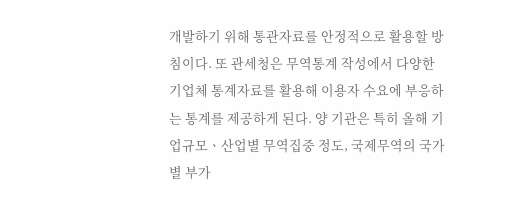개발하기 위해 통관자료를 안정적으로 활용할 방침이다. 또 관세청은 무역통계 작성에서 다양한 기업체 통계자료를 활용해 이용자 수요에 부응하는 통계를 제공하게 된다. 양 기관은 특히 올해 기업규모ㆍ산업별 무역집중 정도, 국제무역의 국가별 부가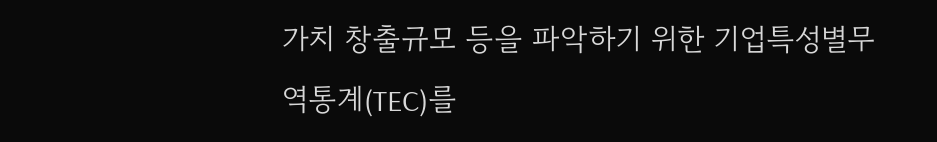가치 창출규모 등을 파악하기 위한 기업특성별무역통계(TEC)를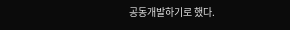공동개발하기로 했다.